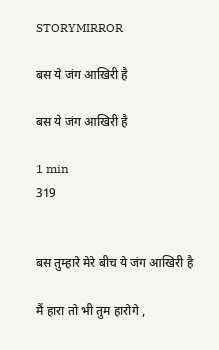STORYMIRROR

बस ये जंग आखिरी है

बस ये जंग आखिरी है

1 min
319


बस तुम्हारे मेरे बीच ये जंग आखिरी है

मैं हारा तो भी तुम हारोगे ,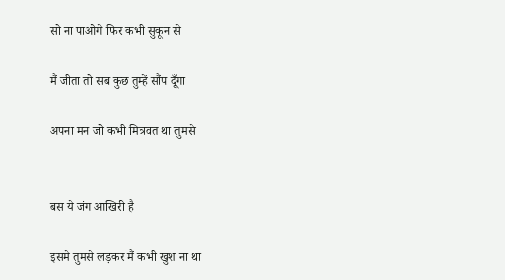सो ना पाओगे फिर कभी सुकून से

मैं जीता तो सब कुछ तुम्हें सौंप दूँगा

अपना मन जो कभी मित्रवत था तुमसे


बस ये जंग आखिरी है

इसमे तुमसे लड़कर मैं कभी खुश ना था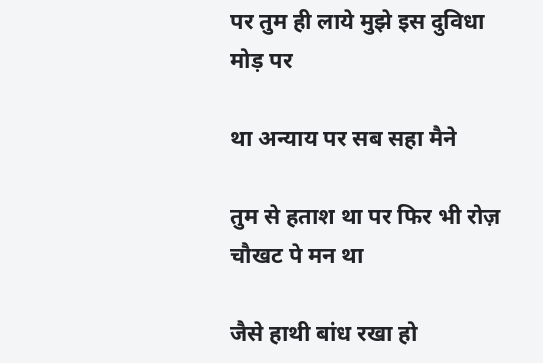पर तुम ही लाये मुझे इस दुविधा मोड़ पर

था अन्याय पर सब सहा मैने

तुम से हताश था पर फिर भी रोज़ चौखट पे मन था

जैसे हाथी बांध रखा हो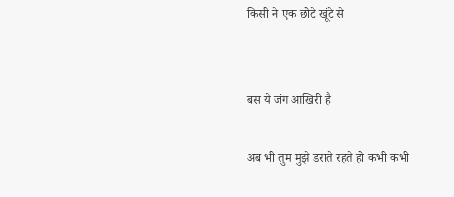किसी ने एक छोटे खूंटे से


बस ये जंग आखिरी है

अब भी तुम मुझे डराते रहते हो कभी कभी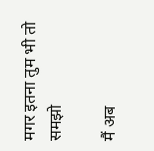मगर इतना तुम भी तो समझो

मैं अब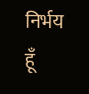निर्भय हूँ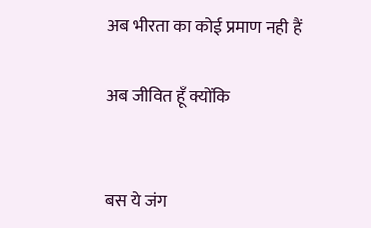अब भीरता का कोई प्रमाण नही हैं

अब जीवित हूँ क्योंकि


बस ये जंग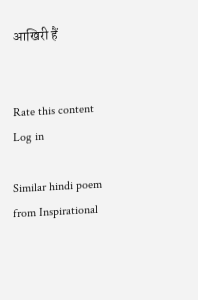आखिरी हैं


Rate this content
Log in

Similar hindi poem from Inspirational